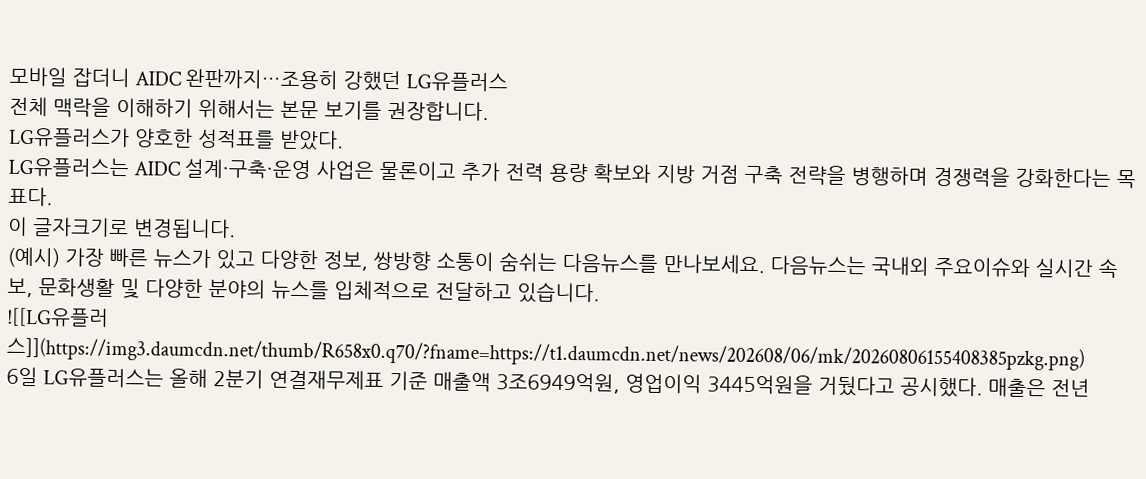모바일 잡더니 AIDC 완판까지…조용히 강했던 LG유플러스
전체 맥락을 이해하기 위해서는 본문 보기를 권장합니다.
LG유플러스가 양호한 성적표를 받았다.
LG유플러스는 AIDC 설계·구축·운영 사업은 물론이고 추가 전력 용량 확보와 지방 거점 구축 전략을 병행하며 경쟁력을 강화한다는 목표다.
이 글자크기로 변경됩니다.
(예시) 가장 빠른 뉴스가 있고 다양한 정보, 쌍방향 소통이 숨쉬는 다음뉴스를 만나보세요. 다음뉴스는 국내외 주요이슈와 실시간 속보, 문화생활 및 다양한 분야의 뉴스를 입체적으로 전달하고 있습니다.
![[LG유플러스]](https://img3.daumcdn.net/thumb/R658x0.q70/?fname=https://t1.daumcdn.net/news/202608/06/mk/20260806155408385pzkg.png)
6일 LG유플러스는 올해 2분기 연결재무제표 기준 매출액 3조6949억원, 영업이익 3445억원을 거뒀다고 공시했다. 매출은 전년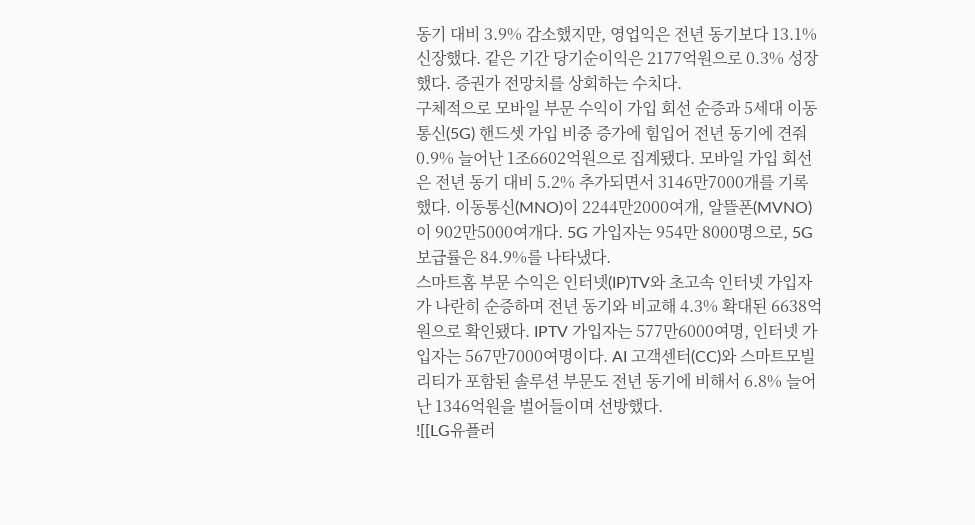동기 대비 3.9% 감소했지만, 영업익은 전년 동기보다 13.1% 신장했다. 같은 기간 당기순이익은 2177억원으로 0.3% 성장했다. 증권가 전망치를 상회하는 수치다.
구체적으로 모바일 부문 수익이 가입 회선 순증과 5세대 이동통신(5G) 핸드셋 가입 비중 증가에 힘입어 전년 동기에 견줘 0.9% 늘어난 1조6602억원으로 집계됐다. 모바일 가입 회선은 전년 동기 대비 5.2% 추가되면서 3146만7000개를 기록했다. 이동통신(MNO)이 2244만2000여개, 알뜰폰(MVNO)이 902만5000여개다. 5G 가입자는 954만 8000명으로, 5G 보급률은 84.9%를 나타냈다.
스마트홈 부문 수익은 인터넷(IP)TV와 초고속 인터넷 가입자가 나란히 순증하며 전년 동기와 비교해 4.3% 확대된 6638억원으로 확인됐다. IPTV 가입자는 577만6000여명, 인터넷 가입자는 567만7000여명이다. AI 고객센터(CC)와 스마트모빌리티가 포함된 솔루션 부문도 전년 동기에 비해서 6.8% 늘어난 1346억원을 벌어들이며 선방했다.
![[LG유플러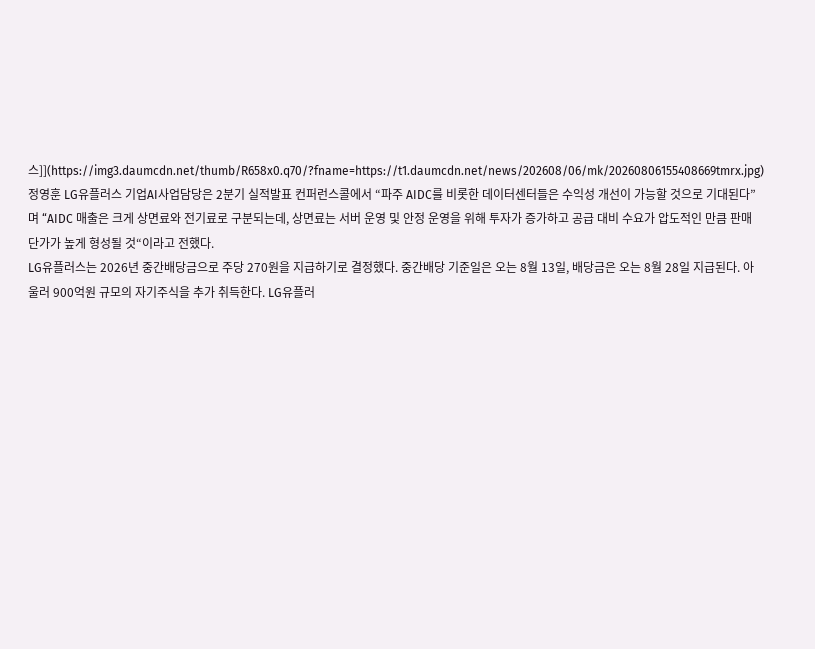스]](https://img3.daumcdn.net/thumb/R658x0.q70/?fname=https://t1.daumcdn.net/news/202608/06/mk/20260806155408669tmrx.jpg)
정영훈 LG유플러스 기업AI사업담당은 2분기 실적발표 컨퍼런스콜에서 “파주 AIDC를 비롯한 데이터센터들은 수익성 개선이 가능할 것으로 기대된다”며 “AIDC 매출은 크게 상면료와 전기료로 구분되는데, 상면료는 서버 운영 및 안정 운영을 위해 투자가 증가하고 공급 대비 수요가 압도적인 만큼 판매 단가가 높게 형성될 것“이라고 전했다.
LG유플러스는 2026년 중간배당금으로 주당 270원을 지급하기로 결정했다. 중간배당 기준일은 오는 8월 13일, 배당금은 오는 8월 28일 지급된다. 아울러 900억원 규모의 자기주식을 추가 취득한다. LG유플러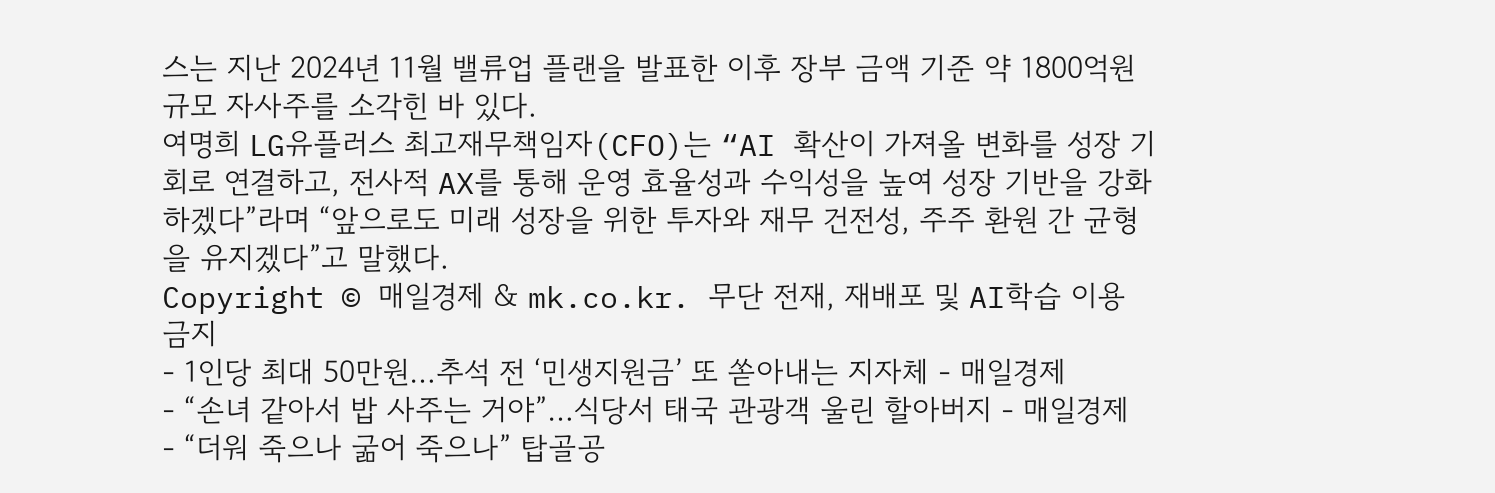스는 지난 2024년 11월 밸류업 플랜을 발표한 이후 장부 금액 기준 약 1800억원 규모 자사주를 소각힌 바 있다.
여명희 LG유플러스 최고재무책임자(CFO)는 “AI 확산이 가져올 변화를 성장 기회로 연결하고, 전사적 AX를 통해 운영 효율성과 수익성을 높여 성장 기반을 강화하겠다”라며 “앞으로도 미래 성장을 위한 투자와 재무 건전성, 주주 환원 간 균형을 유지겠다”고 말했다.
Copyright © 매일경제 & mk.co.kr. 무단 전재, 재배포 및 AI학습 이용 금지
- 1인당 최대 50만원…추석 전 ‘민생지원금’ 또 쏟아내는 지자체 - 매일경제
- “손녀 같아서 밥 사주는 거야”…식당서 태국 관광객 울린 할아버지 - 매일경제
- “더워 죽으나 굶어 죽으나” 탑골공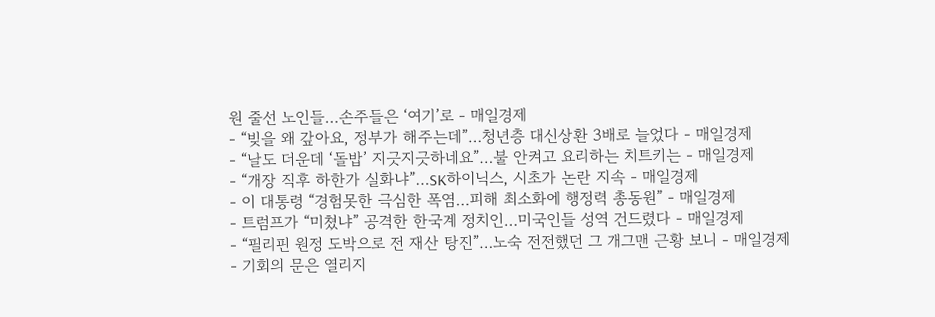원 줄선 노인들…손주들은 ‘여기’로 - 매일경제
- “빚을 왜 갚아요, 정부가 해주는데”…청년층 대신상환 3배로 늘었다 - 매일경제
- “날도 더운데 ‘돌밥’ 지긋지긋하네요”…불 안켜고 요리하는 치트키는 - 매일경제
- “개장 직후 하한가 실화냐”…SK하이닉스, 시초가 논란 지속 - 매일경제
- 이 대통령 “경험못한 극심한 폭염…피해 최소화에 행정력 총동원” - 매일경제
- 트럼프가 “미쳤냐” 공격한 한국계 정치인…미국인들 성역 건드렸다 - 매일경제
- “필리핀 원정 도박으로 전 재산 탕진”…노숙 전전했던 그 개그맨 근황 보니 - 매일경제
- 기회의 문은 열리지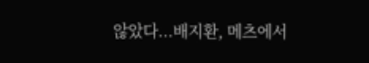않았다...배지환, 메츠에서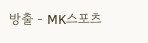방출 - MK스포츠